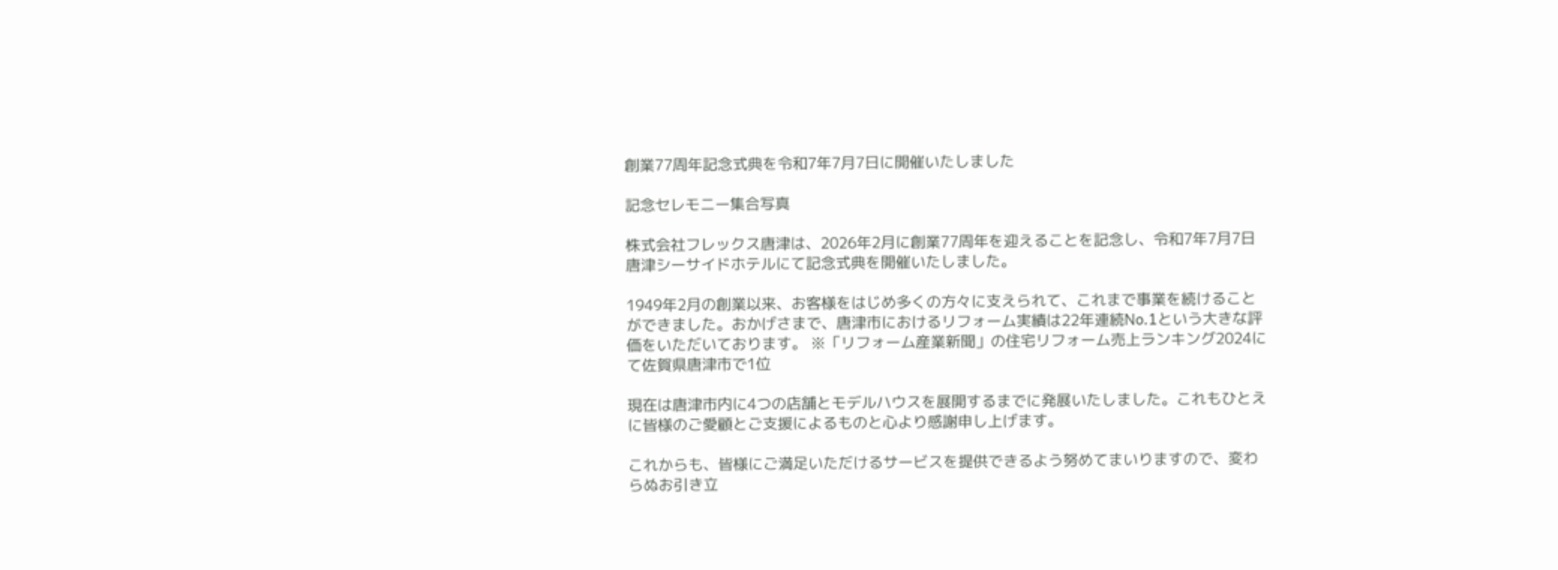創業77周年記念式典を令和7年7月7日に開催いたしました

記念セレモニー集合写真

株式会社フレックス唐津は、2026年2月に創業77周年を迎えることを記念し、令和7年7月7日 唐津シーサイドホテルにて記念式典を開催いたしました。

1949年2月の創業以来、お客様をはじめ多くの方々に支えられて、これまで事業を続けることができました。おかげさまで、唐津市におけるリフォーム実績は22年連続No.1という大きな評価をいただいております。 ※「リフォーム産業新聞」の住宅リフォーム売上ランキング2024にて佐賀県唐津市で1位

現在は唐津市内に4つの店舗とモデルハウスを展開するまでに発展いたしました。これもひとえに皆様のご愛顧とご支援によるものと心より感謝申し上げます。

これからも、皆様にご満足いただけるサービスを提供できるよう努めてまいりますので、変わらぬお引き立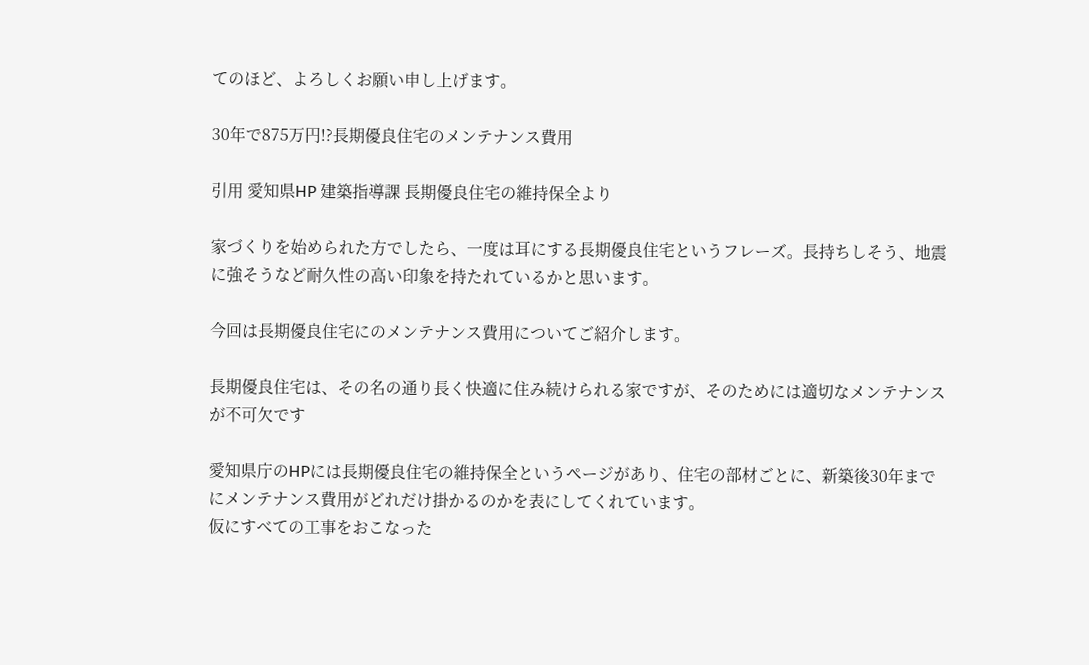てのほど、よろしくお願い申し上げます。

30年で875万円!?長期優良住宅のメンテナンス費用

引用 愛知県HP 建築指導課 長期優良住宅の維持保全より

家づくりを始められた方でしたら、一度は耳にする長期優良住宅というフレーズ。長持ちしそう、地震に強そうなど耐久性の高い印象を持たれているかと思います。

今回は長期優良住宅にのメンテナンス費用についてご紹介します。

長期優良住宅は、その名の通り長く快適に住み続けられる家ですが、そのためには適切なメンテナンスが不可欠です

愛知県庁のHPには長期優良住宅の維持保全というページがあり、住宅の部材ごとに、新築後30年までにメンテナンス費用がどれだけ掛かるのかを表にしてくれています。
仮にすべての工事をおこなった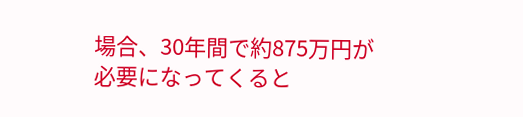場合、30年間で約875万円が必要になってくると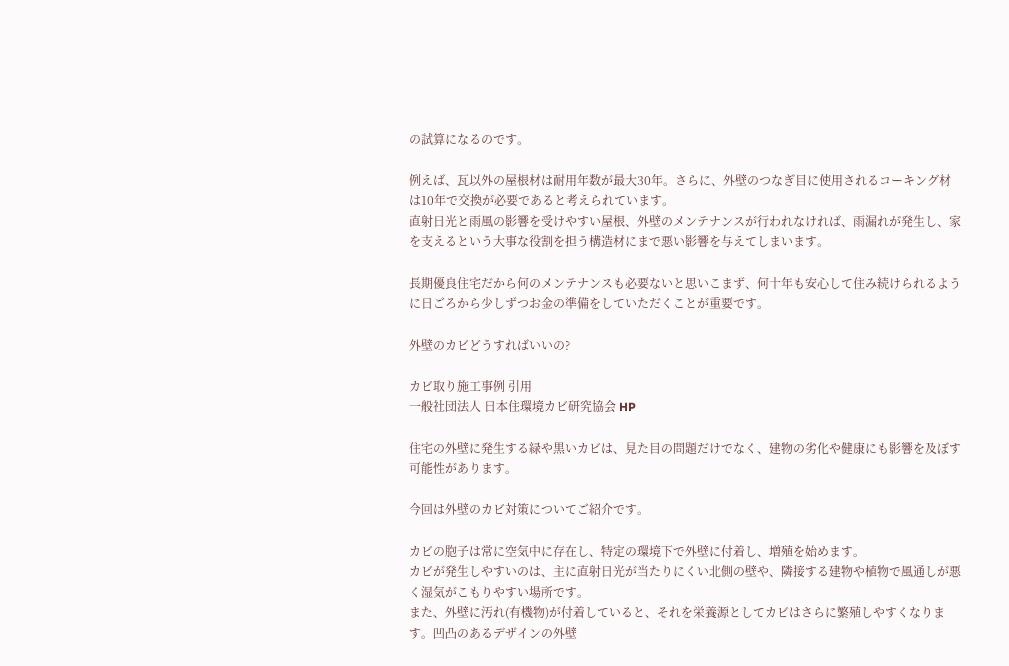の試算になるのです。

例えば、瓦以外の屋根材は耐用年数が最大30年。さらに、外壁のつなぎ目に使用されるコーキング材は10年で交換が必要であると考えられています。
直射日光と雨風の影響を受けやすい屋根、外壁のメンテナンスが行われなければ、雨漏れが発生し、家を支えるという大事な役割を担う構造材にまで悪い影響を与えてしまいます。

長期優良住宅だから何のメンテナンスも必要ないと思いこまず、何十年も安心して住み続けられるように日ごろから少しずつお金の準備をしていただくことが重要です。

外壁のカビどうすればいいの?

カビ取り施工事例 引用
一般社団法人 日本住環境カビ研究協会 HP

住宅の外壁に発生する緑や黒いカビは、見た目の問題だけでなく、建物の劣化や健康にも影響を及ぼす可能性があります。

今回は外壁のカビ対策についてご紹介です。

カビの胞子は常に空気中に存在し、特定の環境下で外壁に付着し、増殖を始めます。
カビが発生しやすいのは、主に直射日光が当たりにくい北側の壁や、隣接する建物や植物で風通しが悪く湿気がこもりやすい場所です。
また、外壁に汚れ(有機物)が付着していると、それを栄養源としてカビはさらに繁殖しやすくなります。凹凸のあるデザインの外壁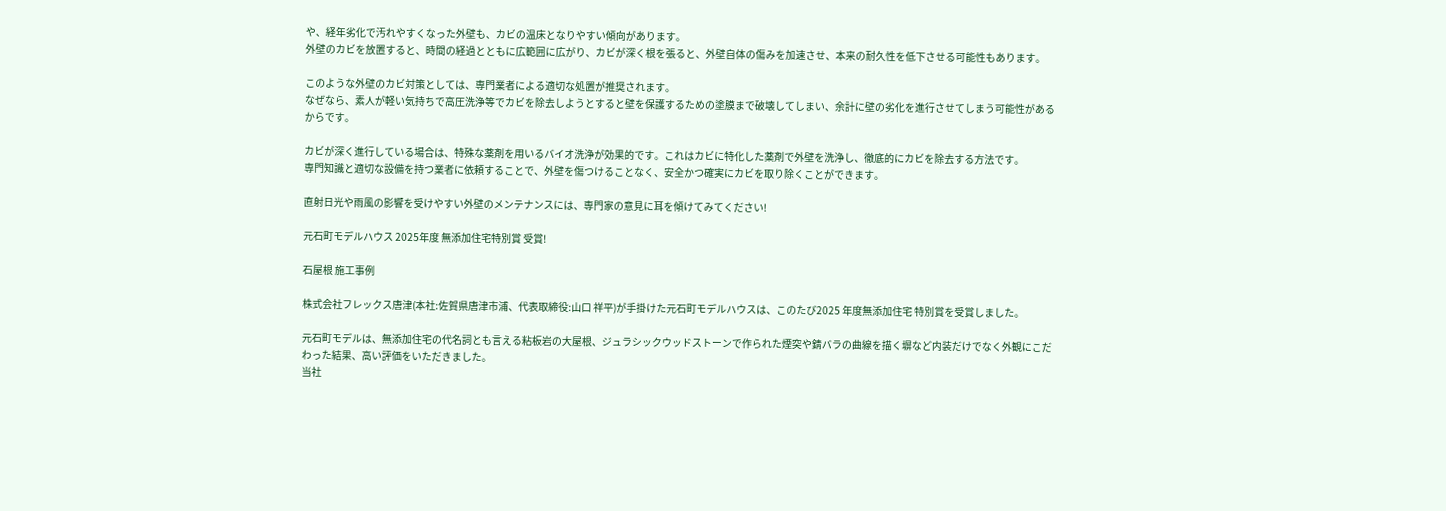や、経年劣化で汚れやすくなった外壁も、カビの温床となりやすい傾向があります。
外壁のカビを放置すると、時間の経過とともに広範囲に広がり、カビが深く根を張ると、外壁自体の傷みを加速させ、本来の耐久性を低下させる可能性もあります。

このような外壁のカビ対策としては、専門業者による適切な処置が推奨されます。
なぜなら、素人が軽い気持ちで高圧洗浄等でカビを除去しようとすると壁を保護するための塗膜まで破壊してしまい、余計に壁の劣化を進行させてしまう可能性があるからです。

カビが深く進行している場合は、特殊な薬剤を用いるバイオ洗浄が効果的です。これはカビに特化した薬剤で外壁を洗浄し、徹底的にカビを除去する方法です。
専門知識と適切な設備を持つ業者に依頼することで、外壁を傷つけることなく、安全かつ確実にカビを取り除くことができます。

直射日光や雨風の影響を受けやすい外壁のメンテナンスには、専門家の意見に耳を傾けてみてください!

元石町モデルハウス 2025年度 無添加住宅特別賞 受賞!

石屋根 施工事例

株式会社フレックス唐津(本社:佐賀県唐津市浦、代表取締役:山口 祥平)が手掛けた元石町モデルハウスは、このたび2025 年度無添加住宅 特別賞を受賞しました。

元石町モデルは、無添加住宅の代名詞とも言える粘板岩の大屋根、ジュラシックウッドストーンで作られた煙突や錆バラの曲線を描く塀など内装だけでなく外観にこだわった結果、高い評価をいただきました。
当社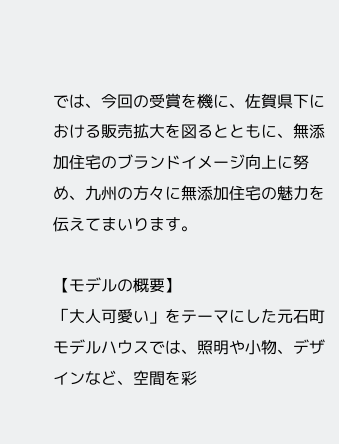では、今回の受賞を機に、佐賀県下における販売拡大を図るとともに、無添加住宅のブランドイメージ向上に努め、九州の方々に無添加住宅の魅力を伝えてまいります。

【モデルの概要】
「大人可愛い」をテーマにした元石町モデルハウスでは、照明や小物、デザインなど、空間を彩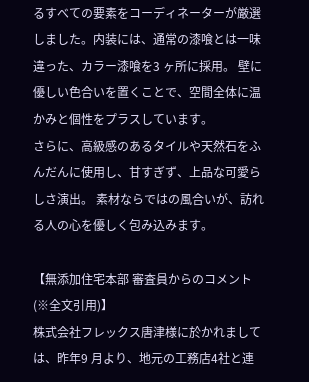るすべての要素をコーディネーターが厳選しました。内装には、通常の漆喰とは一味違った、カラー漆喰を3 ヶ所に採用。 壁に優しい色合いを置くことで、空間全体に温かみと個性をプラスしています。
さらに、高級感のあるタイルや天然石をふんだんに使用し、甘すぎず、上品な可愛らしさ演出。 素材ならではの風合いが、訪れる人の心を優しく包み込みます。

【無添加住宅本部 審査員からのコメント(※全文引用)】
株式会社フレックス唐津様に於かれましては、昨年9 月より、地元の工務店4社と連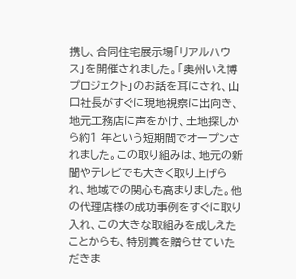携し、合同住宅展示場「リアルハウス」を開催されました。「奥州いえ博プロジェクト」のお話を耳にされ、山口社⾧がすぐに現地視察に出向き、
地元工務店に声をかけ、土地探しから約1 年という短期間でオープンされました。この取り組みは、地元の新聞やテレビでも大きく取り上げられ、地域での関心も高まりました。他の代理店様の成功事例をすぐに取り入れ、この大きな取組みを成しえたことからも、特別賞を贈らせていただきま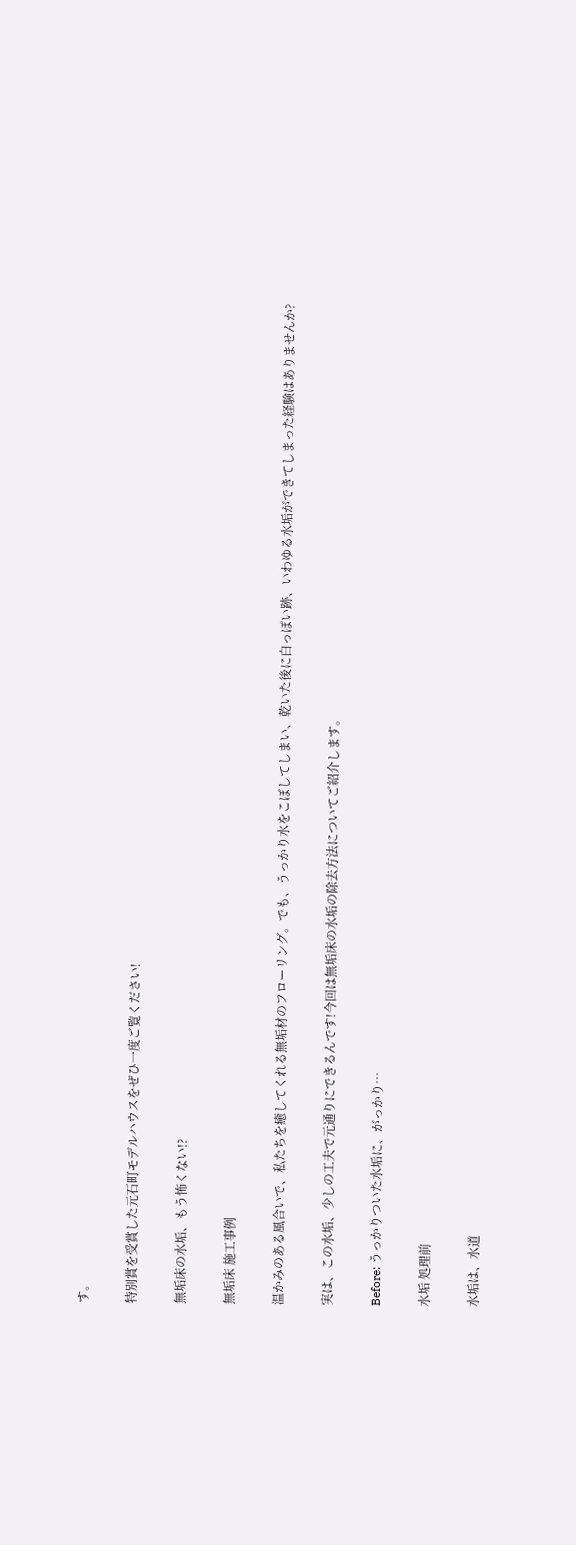す。

特別賞を受賞した元石町モデルハウスをぜひ一度ご覧ください!

無垢床の水垢、もう怖くない!?

無垢床 施工事例

温かみのある風合いで、私たちを癒してくれる無垢材のフローリング。でも、うっかり水をこぼしてしまい、乾いた後に白っぽい跡、いわゆる水垢ができてしまった経験はありませんか?

実は、この水垢、少しの工夫で元通りにできるんです!今回は無垢床の水垢の除去方法についてご紹介します。

Before: うっかりついた水垢に、がっかり…

水垢 処理前

水垢は、水道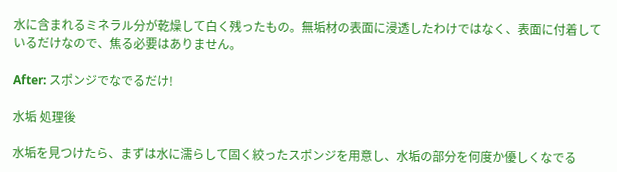水に含まれるミネラル分が乾燥して白く残ったもの。無垢材の表面に浸透したわけではなく、表面に付着しているだけなので、焦る必要はありません。

After: スポンジでなでるだけ!

水垢 処理後

水垢を見つけたら、まずは水に濡らして固く絞ったスポンジを用意し、水垢の部分を何度か優しくなでる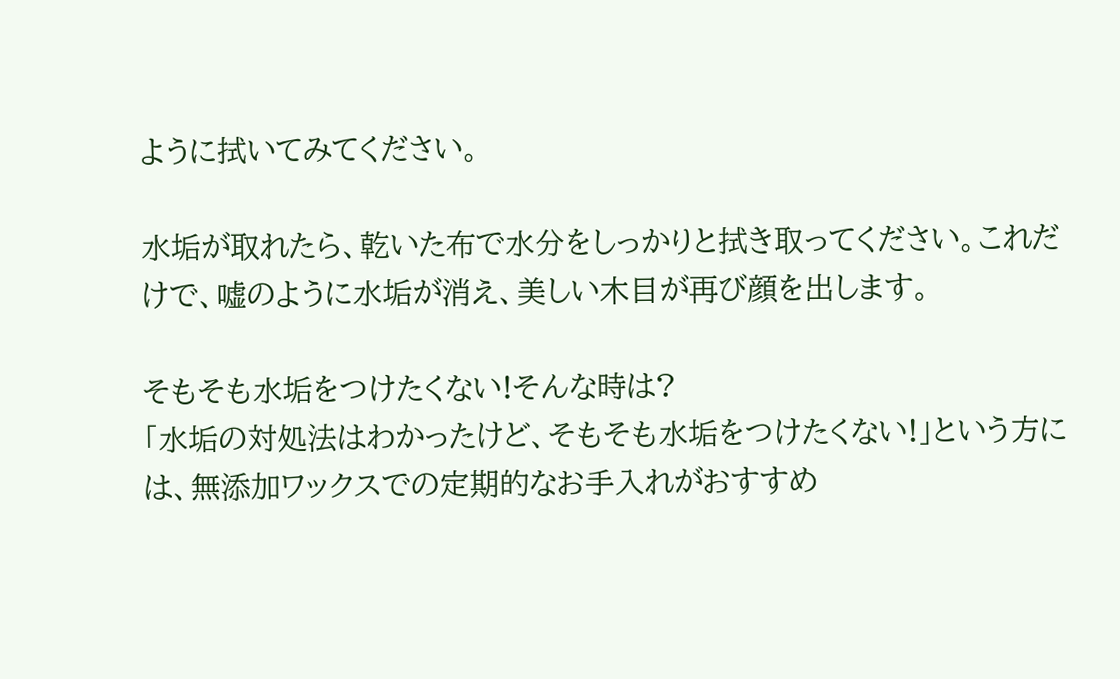ように拭いてみてください。

水垢が取れたら、乾いた布で水分をしっかりと拭き取ってください。これだけで、嘘のように水垢が消え、美しい木目が再び顔を出します。

そもそも水垢をつけたくない!そんな時は?
「水垢の対処法はわかったけど、そもそも水垢をつけたくない!」という方には、無添加ワックスでの定期的なお手入れがおすすめ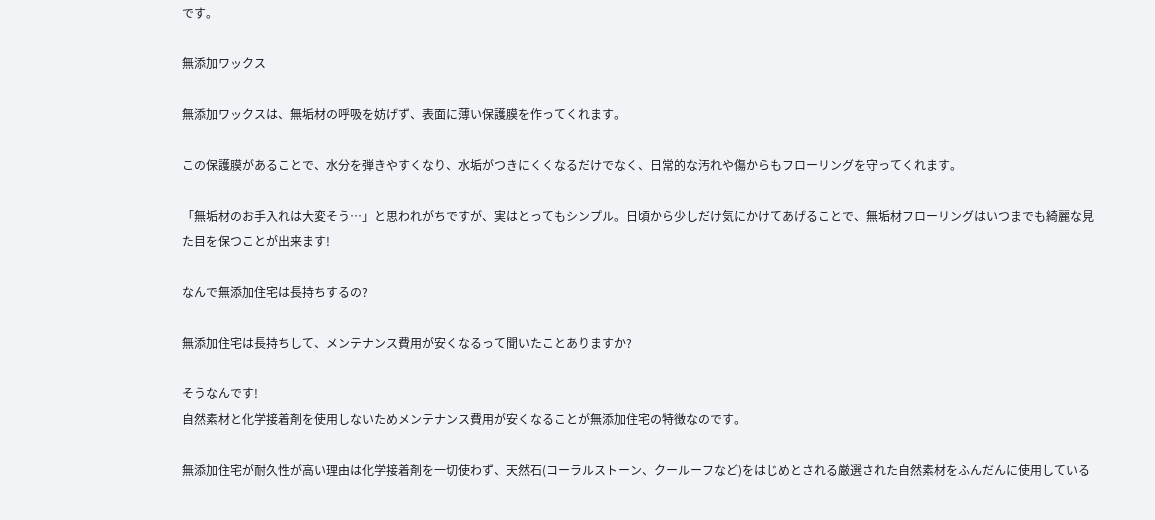です。

無添加ワックス

無添加ワックスは、無垢材の呼吸を妨げず、表面に薄い保護膜を作ってくれます。

この保護膜があることで、水分を弾きやすくなり、水垢がつきにくくなるだけでなく、日常的な汚れや傷からもフローリングを守ってくれます。

「無垢材のお手入れは大変そう…」と思われがちですが、実はとってもシンプル。日頃から少しだけ気にかけてあげることで、無垢材フローリングはいつまでも綺麗な見た目を保つことが出来ます!

なんで無添加住宅は長持ちするの?

無添加住宅は長持ちして、メンテナンス費用が安くなるって聞いたことありますか?

そうなんです!
自然素材と化学接着剤を使用しないためメンテナンス費用が安くなることが無添加住宅の特徴なのです。

無添加住宅が耐久性が高い理由は化学接着剤を一切使わず、天然石(コーラルストーン、クールーフなど)をはじめとされる厳選された自然素材をふんだんに使用している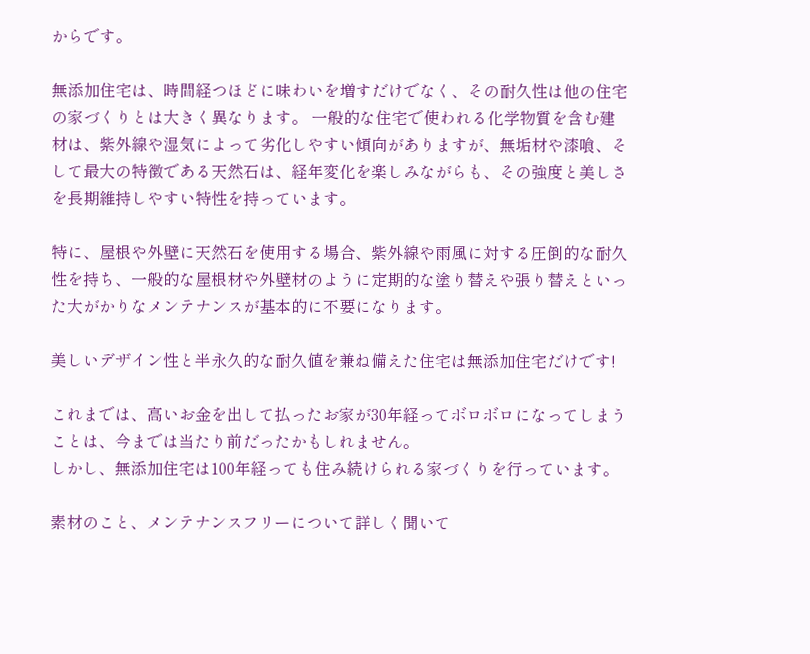からです。

無添加住宅は、時間経つほどに味わいを増すだけでなく、その耐久性は他の住宅の家づくりとは大きく異なります。 一般的な住宅で使われる化学物質を含む建材は、紫外線や湿気によって劣化しやすい傾向がありますが、無垢材や漆喰、そして最大の特徴である天然石は、経年変化を楽しみながらも、その強度と美しさを長期維持しやすい特性を持っています。

特に、屋根や外壁に天然石を使用する場合、紫外線や雨風に対する圧倒的な耐久性を持ち、一般的な屋根材や外壁材のように定期的な塗り替えや張り替えといった大がかりなメンテナンスが基本的に不要になります。

美しいデザイン性と半永久的な耐久値を兼ね備えた住宅は無添加住宅だけです!

これまでは、高いお金を出して払ったお家が30年経ってボロボロになってしまうことは、今までは当たり前だったかもしれません。
しかし、無添加住宅は100年経っても住み続けられる家づくりを行っています。

素材のこと、メンテナンスフリーについて詳しく聞いて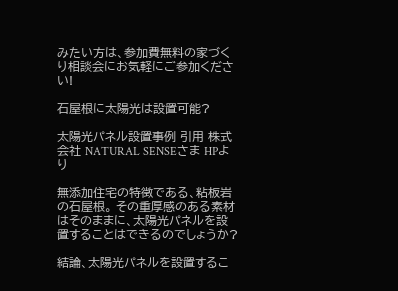みたい方は、参加費無料の家づくり相談会にお気軽にご参加ください!

石屋根に太陽光は設置可能?

太陽光パネル設置事例 引用 株式会社 NATURAL SENSEさま HPより

無添加住宅の特徴である、粘板岩の石屋根。 その重厚感のある素材はそのままに、太陽光パネルを設置することはできるのでしょうか?

結論、太陽光パネルを設置するこ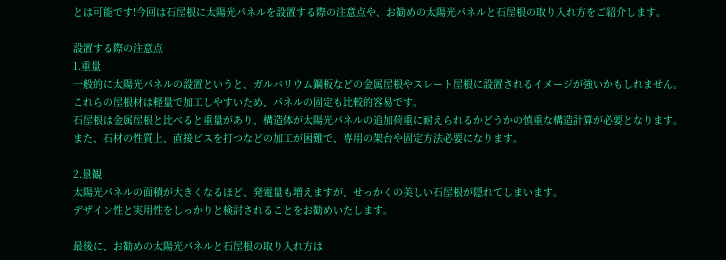とは可能です!今回は石屋根に太陽光パネルを設置する際の注意点や、お勧めの太陽光パネルと石屋根の取り入れ方をご紹介します。

設置する際の注意点
1.重量
一般的に太陽光パネルの設置というと、ガルバリウム鋼板などの金属屋根やスレート屋根に設置されるイメージが強いかもしれません。 これらの屋根材は軽量で加工しやすいため、パネルの固定も比較的容易です。
石屋根は金属屋根と比べると重量があり、構造体が太陽光パネルの追加荷重に耐えられるかどうかの慎重な構造計算が必要となります。 また、石材の性質上、直接ビスを打つなどの加工が困難で、専用の架台や固定方法必要になります。

2.景観
太陽光パネルの面積が大きくなるほど、発電量も増えますが、せっかくの美しい石屋根が隠れてしまいます。
デザイン性と実用性をしっかりと検討されることをお勧めいたします。

最後に、お勧めの太陽光パネルと石屋根の取り入れ方は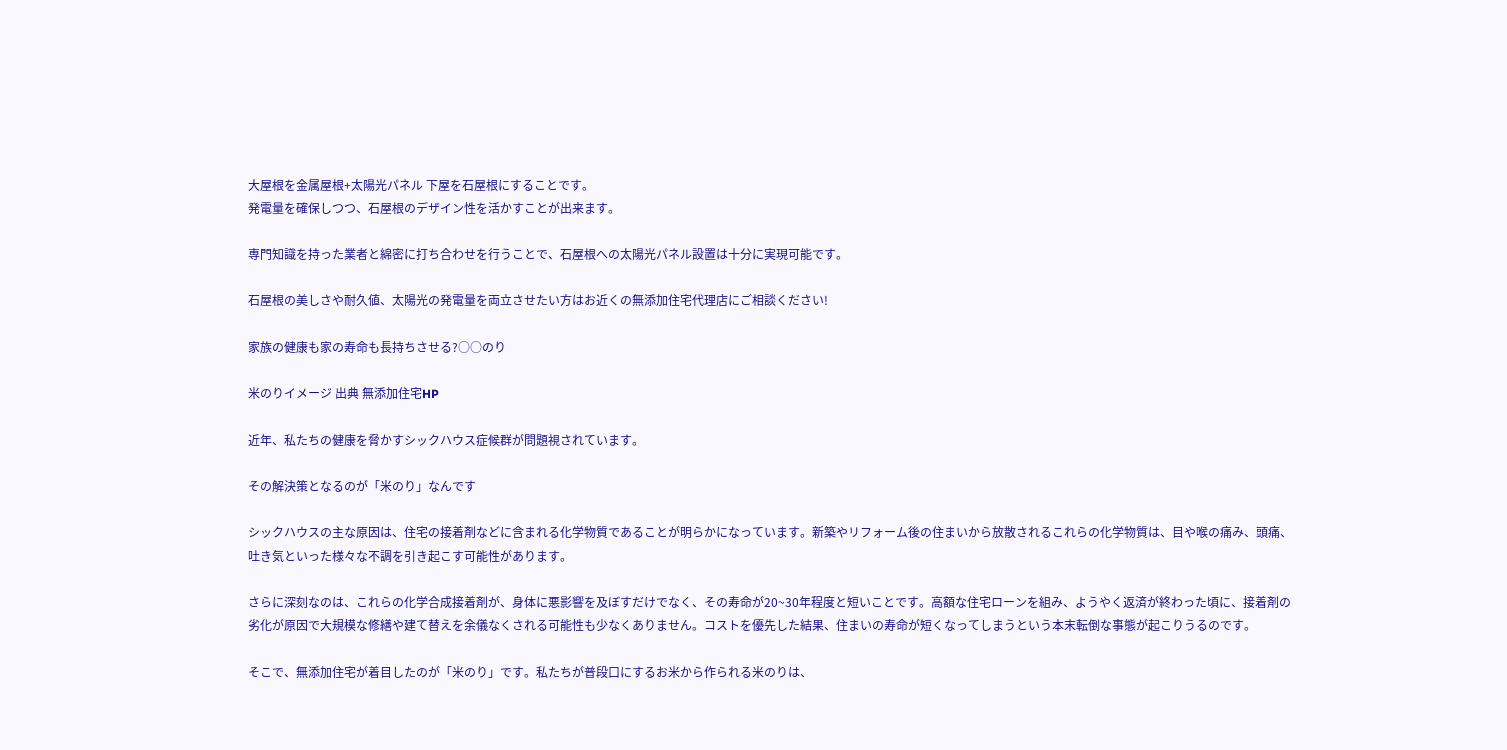大屋根を金属屋根+太陽光パネル 下屋を石屋根にすることです。
発電量を確保しつつ、石屋根のデザイン性を活かすことが出来ます。

専門知識を持った業者と綿密に打ち合わせを行うことで、石屋根への太陽光パネル設置は十分に実現可能です。

石屋根の美しさや耐久値、太陽光の発電量を両立させたい方はお近くの無添加住宅代理店にご相談ください!

家族の健康も家の寿命も長持ちさせる?○○のり

米のりイメージ 出典 無添加住宅HP

近年、私たちの健康を脅かすシックハウス症候群が問題視されています。

その解決策となるのが「米のり」なんです

シックハウスの主な原因は、住宅の接着剤などに含まれる化学物質であることが明らかになっています。新築やリフォーム後の住まいから放散されるこれらの化学物質は、目や喉の痛み、頭痛、吐き気といった様々な不調を引き起こす可能性があります。

さらに深刻なのは、これらの化学合成接着剤が、身体に悪影響を及ぼすだけでなく、その寿命が20~30年程度と短いことです。高額な住宅ローンを組み、ようやく返済が終わった頃に、接着剤の劣化が原因で大規模な修繕や建て替えを余儀なくされる可能性も少なくありません。コストを優先した結果、住まいの寿命が短くなってしまうという本末転倒な事態が起こりうるのです。

そこで、無添加住宅が着目したのが「米のり」です。私たちが普段口にするお米から作られる米のりは、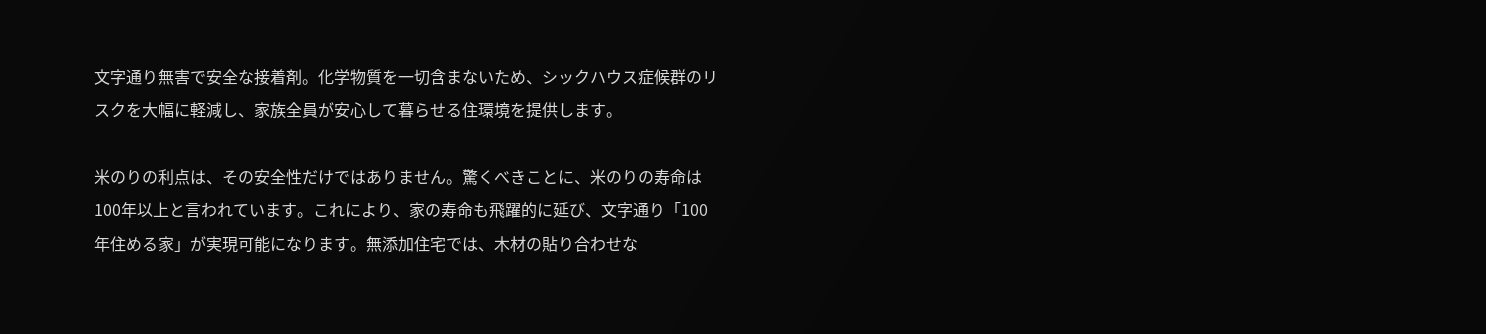文字通り無害で安全な接着剤。化学物質を一切含まないため、シックハウス症候群のリスクを大幅に軽減し、家族全員が安心して暮らせる住環境を提供します。

米のりの利点は、その安全性だけではありません。驚くべきことに、米のりの寿命は100年以上と言われています。これにより、家の寿命も飛躍的に延び、文字通り「100年住める家」が実現可能になります。無添加住宅では、木材の貼り合わせな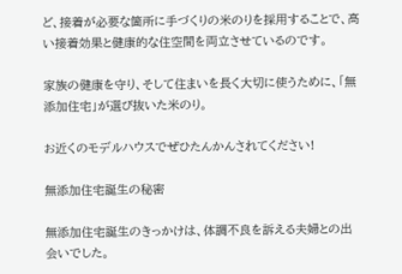ど、接着が必要な箇所に手づくりの米のりを採用することで、高い接着効果と健康的な住空間を両立させているのです。

家族の健康を守り、そして住まいを長く大切に使うために、「無添加住宅」が選び抜いた米のり。

お近くのモデルハウスでぜひたんかんされてください!

無添加住宅誕生の秘密

無添加住宅誕生のきっかけは、体調不良を訴える夫婦との出会いでした。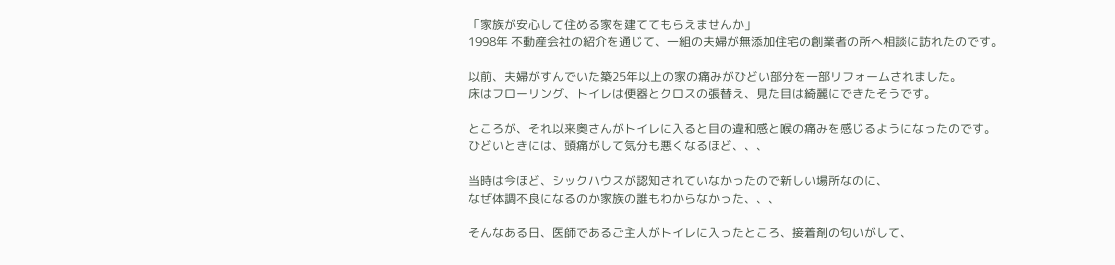「家族が安心して住める家を建ててもらえませんか」
1998年 不動産会社の紹介を通じて、一組の夫婦が無添加住宅の創業者の所へ相談に訪れたのです。

以前、夫婦がすんでいた築25年以上の家の痛みがひどい部分を一部リフォームされました。
床はフローリング、トイレは便器とクロスの張替え、見た目は綺麗にできたそうです。

ところが、それ以来奥さんがトイレに入ると目の違和感と喉の痛みを感じるようになったのです。
ひどいときには、頭痛がして気分も悪くなるほど、、、

当時は今ほど、シックハウスが認知されていなかったので新しい場所なのに、
なぜ体調不良になるのか家族の誰もわからなかった、、、

そんなある日、医師であるご主人がトイレに入ったところ、接着剤の匂いがして、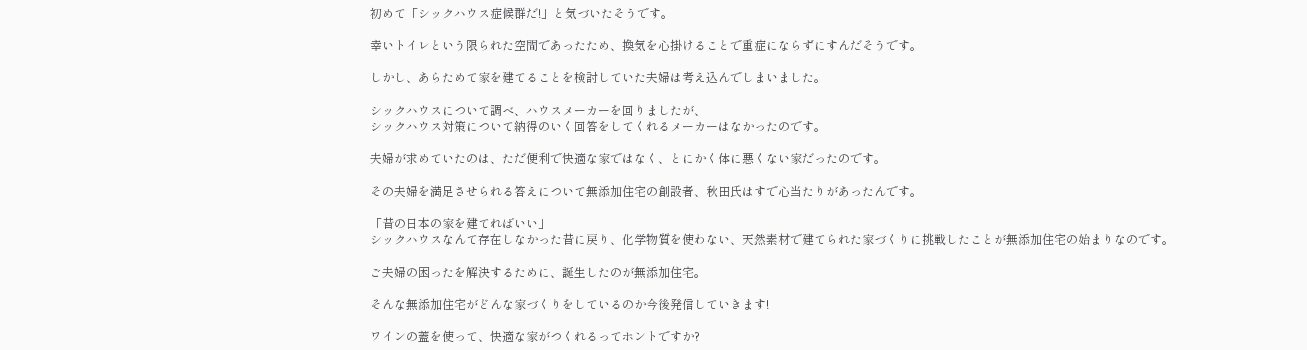初めて「シックハウス症候群だ!」と気づいたそうです。

幸いトイレという限られた空間であったため、換気を心掛けることで重症にならずにすんだそうです。

しかし、あらためて家を建てることを検討していた夫婦は考え込んでしまいました。

シックハウスについて調べ、ハウスメーカーを回りましたが、
シックハウス対策について納得のいく回答をしてくれるメーカーはなかったのです。

夫婦が求めていたのは、ただ便利で快適な家ではなく、とにかく体に悪くない家だったのです。

その夫婦を満足させられる答えについて無添加住宅の創設者、秋田氏はすで心当たりがあったんです。

「昔の日本の家を建てればいい」
シックハウスなんて存在しなかった昔に戻り、化学物質を使わない、天然素材で建てられた家づくりに挑戦したことが無添加住宅の始まりなのです。

ご夫婦の困ったを解決するために、誕生したのが無添加住宅。

そんな無添加住宅がどんな家づくりをしているのか今後発信していきます!

ワインの蓋を使って、快適な家がつくれるってホントですか?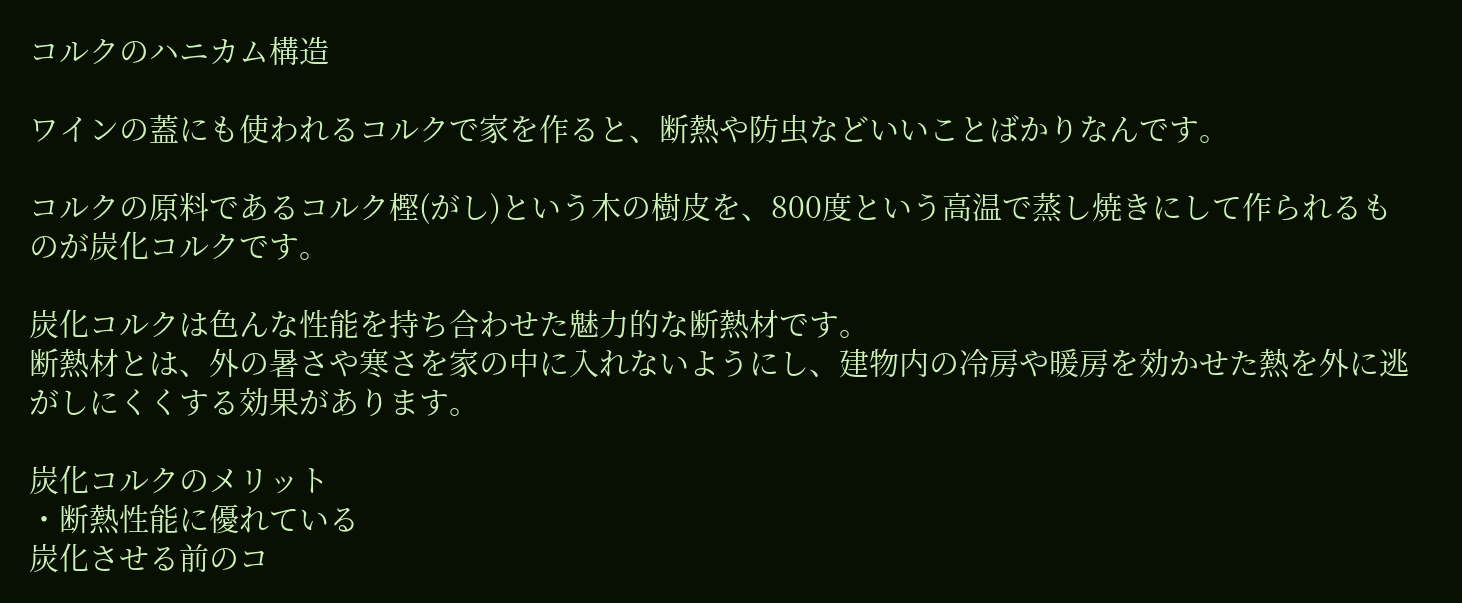コルクのハニカム構造

ワインの蓋にも使われるコルクで家を作ると、断熱や防虫などいいことばかりなんです。

コルクの原料であるコルク樫(がし)という木の樹皮を、800度という高温で蒸し焼きにして作られるものが炭化コルクです。

炭化コルクは色んな性能を持ち合わせた魅力的な断熱材です。
断熱材とは、外の暑さや寒さを家の中に入れないようにし、建物内の冷房や暖房を効かせた熱を外に逃がしにくくする効果があります。

炭化コルクのメリット
・断熱性能に優れている
炭化させる前のコ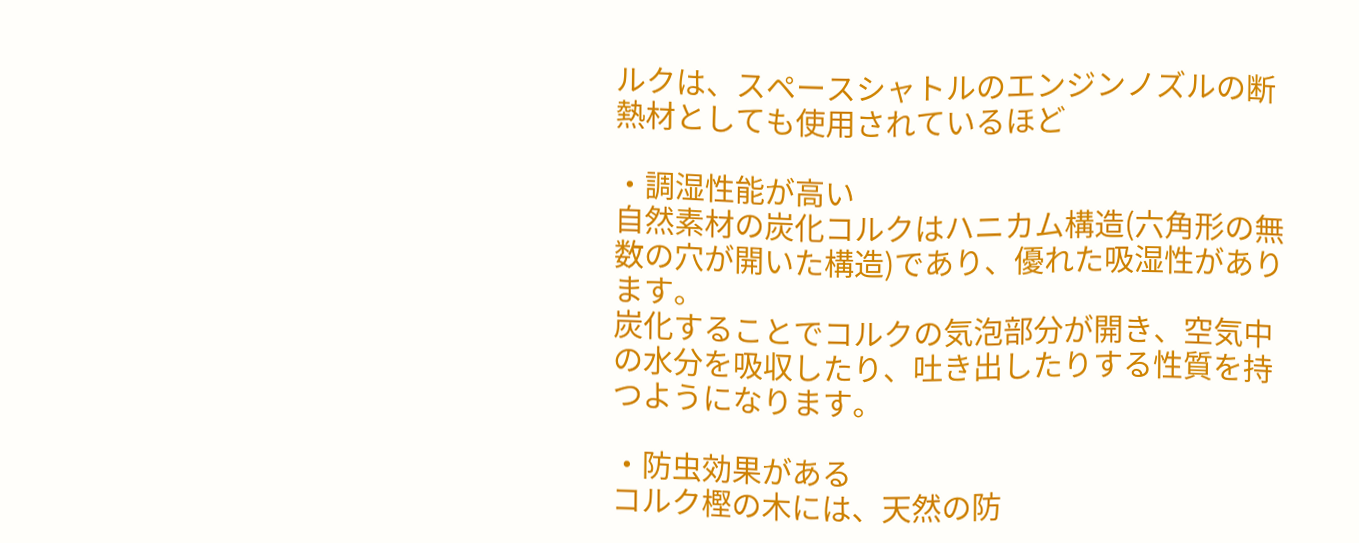ルクは、スペースシャトルのエンジンノズルの断熱材としても使用されているほど

・調湿性能が高い
自然素材の炭化コルクはハニカム構造(六角形の無数の穴が開いた構造)であり、優れた吸湿性があります。
炭化することでコルクの気泡部分が開き、空気中の水分を吸収したり、吐き出したりする性質を持つようになります。

・防虫効果がある
コルク樫の木には、天然の防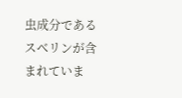虫成分であるスベリンが含まれていま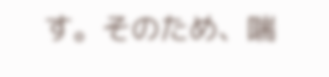す。そのため、喘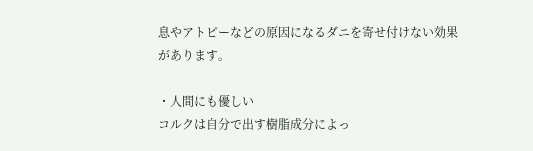息やアトピーなどの原因になるダニを寄せ付けない効果があります。

・人間にも優しい
コルクは自分で出す樹脂成分によっ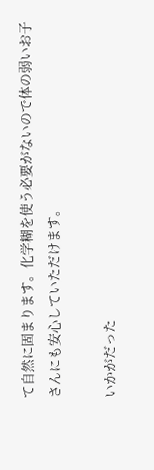て自然に固まります。化学糊を使う必要がないので体の弱いお子さんにも安心していただけます。

いかがだった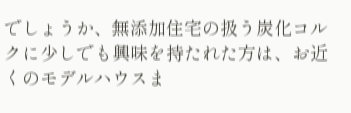でしょうか、無添加住宅の扱う炭化コルクに少しでも興味を持たれた方は、お近くのモデルハウスま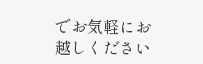でお気軽にお越しください